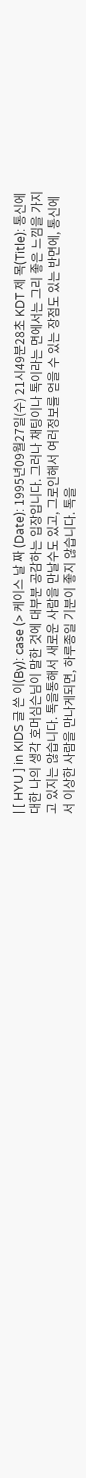| [ HYU ] in KIDS 글 쓴 이(By): case (> 케이스 날 짜 (Date): 1995년09월27일(수) 21시49분28초 KDT 제 목(Title): 통신에 대한 나의 생각 호머심슨님이 말한 것에 대부분 공감하는 입장입니다. 그러나 채팅이나 톡이라는 면에서는 그리 좋은 느낌을 가지고 있지는 않습니다. 톡을통해서 새로운 사람을 만날수도 있고, 그로인해서 여러정보를 얻을 수 있는 장점도 있는 반면에, 통신에서 이상한 사람을 만나게되면, 하루종일 기분이 좋지 않습니다. 톡을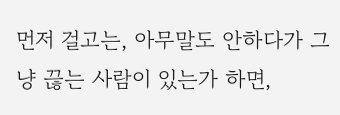먼저 걸고는, 아무말도 안하다가 그냥 끊는 사람이 있는가 하면,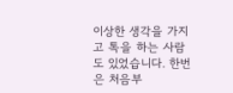이상한 생각을 가지고 톡을 하는 사람도 있었습니다. 한번은 처음부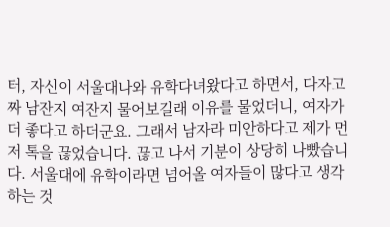터, 자신이 서울대나와 유학다녀왔다고 하면서, 다자고짜 남잔지 여잔지 물어보길래 이유를 물었더니, 여자가 더 좋다고 하더군요. 그래서 남자라 미안하다고 제가 먼저 톡을 끊었습니다. 끊고 나서 기분이 상당히 나빴습니다. 서울대에 유학이라면 넘어올 여자들이 많다고 생각하는 것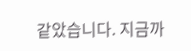같았습니다. 지금까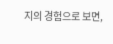지의 경험으로 보면,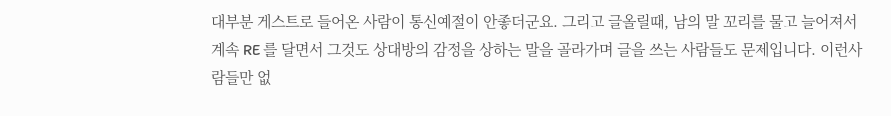대부분 게스트로 들어온 사람이 통신예절이 안좋더군요. 그리고 글올릴때, 남의 말 꼬리를 물고 늘어져서 계속 RE 를 달면서 그것도 상대방의 감정을 상하는 말을 골라가며 글을 쓰는 사람들도 문제입니다. 이런사람들만 없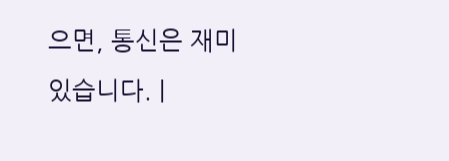으면, 통신은 재미있습니다. |